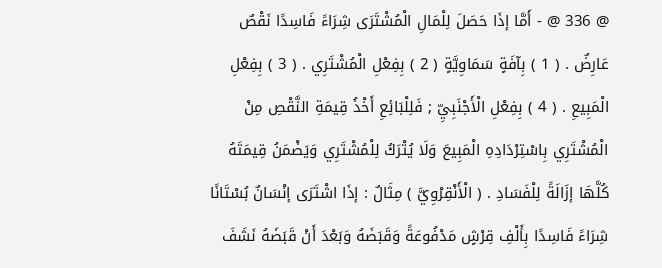@ 336 @ - أَمَّا إذَا حَصَلَ لِلْمَالِ الْمُشْتَرَى شِرَاءً فَاسِدًا نَقْصٌ عَارِضٌ . ( 1 ) بِآفَةٍ سَمَاوِيَّةٍ ( 2 ) بِفِعْلِ الْمُشْتَرِي . ( 3 ) بِفِعْلِ الْمَبِيعِ . ( 4 ) بِفِعْلِ الْأَجْنَبِيِّ ; فَلِلْبَائِعِ أَخْذُ قِيمَةِ النَّقْصِ مِنْ الْمُشْتَرِي بِاسْتِرْدَادِهِ الْمَبِيعَ وَلَا يُتْرَكُ لِلْمُشْتَرِي وَيَضْمَنُ قِيمَتَهُ كُلَّهَا إزَالَةً لِلْفَسَادِ . ( الْأَنْقِرْوِيَّ ) مِثَالٌ : إذَا اشْتَرَى إنْسَانٌ بُسْتَانًا شِرَاءً فَاسِدًا بِأَلْفِ قِرْشٍ مَدْفُوعَةً وَقَبَضَهُ وَبَعْدَ أَنْ قَبَضَهُ نَشَفَ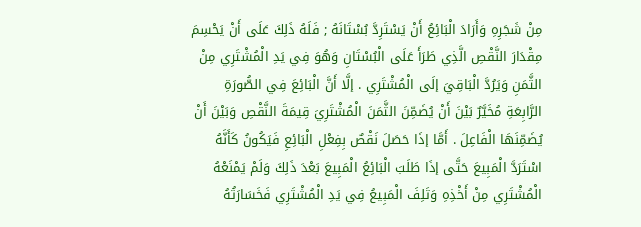مِنْ شَجَرِهِ وَأَرَادَ الْبَائِعُ أَنْ يَسْتَرِدَّ بُسْتَانَهُ ; فَلَهُ ذَلِكَ عَلَى أَنْ يَحْسِمَ مِقْدَارَ النَّقْصِ الَّذِي طَرَأَ عَلَى الْبُسْتَانِ وَهُوَ فِي يَدِ الْمُشْتَرِي مِنْ الثَّمَنِ وَيَرُدَّ الْبَاقِيَ إلَى الْمُشْتَرِي . إلَّا أَنَّ الْبَائِعَ فِي الصُّورَةِ الرَّابِعَةِ مُخَيَّرٌ بَيْنَ أَنْ يُضَمِّنَ الثَّمَنَ الْمُشْتَرِيَ قِيمَةَ النَّقْصِ وَبَيْنَ أَنْ يُضَمِّنَهَا الْفَاعِلَ . أَمَّا إذَا حَصَلَ نَقْصٌ بِفِعْلِ الْبَائِعِ فَيَكُونُ كَأَنَّهُ اسْتَرَدَّ الْمَبِيعَ حَتَّى إذَا طَلَبَ الْبَائِعُ الْمَبِيعَ بَعْدَ ذَلِكَ وَلَمْ يَمْنَعْهُ الْمُشْتَرِي مِنْ أَخْذِهِ وَتَلِفَ الْمَبِيعُ فِي يَدِ الْمُشْتَرِي فَخَسَارَتُهُ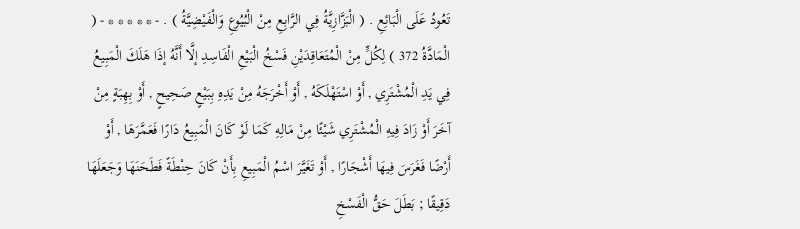تَعُودُ عَلَى الْبَائِعِ . ( الْبَزَّازِيَّةُ فِي الرَّابِعِ مِنْ الْبُيُوعِ وَالْفَيْضِيَّةُ ) . - * * * * * - ( الْمَادَّةُ 372 ) لِكُلٍّ مِنْ الْمُتَعَاقِدَيْنِ فَسْخُ الْبَيْعِ الْفَاسِدِ إلَّا أَنَّهُ إذَا هَلَكَ الْمَبِيعُ فِي يَدِ الْمُشْتَرِي , أَوْ اسْتَهْلَكَهُ , أَوْ أَخْرَجَهُ مِنْ يَدِهِ بِبَيْعٍ صَحِيحٍ , أَوْ بِهِبَةٍ مِنْ آخَرَ أَوْ زَادَ فِيهِ الْمُشْتَرِي شَيْئًا مِنْ مَالِهِ كَمَا لَوْ كَانَ الْمَبِيعُ دَارًا فَعَمَّرَهَا , أَوْ أَرْضًا فَغَرَسَ فِيهَا أَشْجَارًا , أَوْ تَغَيَّرَ اسْمُ الْمَبِيعِ بِأَنْ كَانَ حِنْطَةً فَطَحَنَهَا وَجَعَلَهَا دَقِيقًا ; بَطَلَ حَقُّ الْفَسْخِ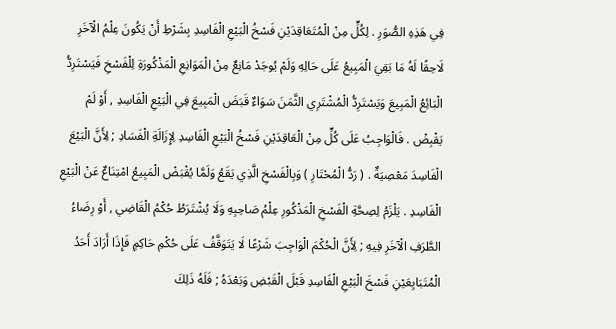فِي هَذِهِ الصُّوَرِ . لِكُلٍّ مِنْ الْمُتَعَاقِدَيْنِ فَسْخُ الْبَيْعِ الْفَاسِدِ بِشَرْطِ أَنْ يَكُونَ عِلْمُ الْآخَرِ لَاحِقًا لَهُ مَا بَقِيَ الْمَبِيعُ عَلَى حَالِهِ وَلَمْ يُوجَدْ مَانِعٌ مِنْ الْمَوَانِعِ الْمَذْكُورَةِ لِلْفَسْخِ فَيَسْتَرِدُّ الْبَائِعُ الْمَبِيعَ وَيَسْتَرِدُّ الْمُشْتَرِي الثَّمَنَ سَوَاءٌ قَبَضَ الْمَبِيعَ فِي الْبَيْعِ الْفَاسِدِ , أَوْ لَمْ يَقْبِضْ . فَالْوَاجِبُ عَلَى كُلٍّ مِنْ الْعَاقِدَيْنِ فَسْخُ الْبَيْعِ الْفَاسِدِ لِإِزَالَةِ الْفَسَادِ ; لِأَنَّ الْبَيْعَ الْفَاسِدَ مَعْصِيَةٌ . ( رَدُّ الْمُحْتَارِ ) وَبِالْفَسْخِ الَّذِي يَقَعُ وَلَمَّا يُقْبَضْ الْمَبِيعُ امْتِنَاعٌ عَنْ الْبَيْعِ الْفَاسِدِ . يَلْزَمُ لِصِحَّةِ الْفَسْخِ الْمَذْكُورِ عِلْمُ صَاحِبِهِ وَلَا يُشْتَرَطُ حُكْمُ الْقَاضِي , أَوْ رِضَاءُ الطَّرَفِ الْآخَرِ فِيهِ ; لِأَنَّ الْحُكْمَ الْوَاجِبَ شَرْعًا لَا يَتَوَقَّفُ عَلَى حُكْمِ حَاكِمٍ فَإِذَا أَرَادَ أَحَدُ الْمُتَبَايِعَيْنِ فَسْخَ الْبَيْعِ الْفَاسِدِ قَبْلَ الْقَبْضِ وَبَعْدَهُ ; فَلَهُ ذَلِكَ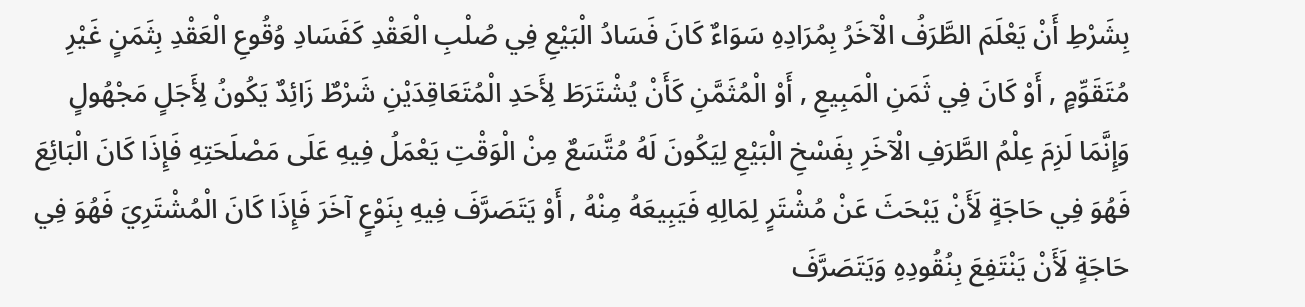بِشَرْطِ أَنْ يَعْلَمَ الطَّرَفُ الْآخَرُ بِمُرَادِهِ سَوَاءٌ كَانَ فَسَادُ الْبَيْعِ فِي صُلْبِ الْعَقْدِ كَفَسَادِ وُقُوعِ الْعَقْدِ بِثَمَنٍ غَيْرِ مُتَقَوِّمٍ , أَوْ كَانَ فِي ثَمَنِ الْمَبِيعِ , أَوْ الْمُثَمَّنِ كَأَنْ يُشْتَرَطَ لِأَحَدِ الْمُتَعَاقِدَيْنِ شَرْطٌ زَائِدٌ يَكُونُ لِأَجَلٍ مَجْهُولٍ وَإِنَّمَا لَزِمَ عِلْمُ الطَّرَفِ الْآخَرِ بِفَسْخِ الْبَيْعِ لِيَكُونَ لَهُ مُتَّسَعٌ مِنْ الْوَقْتِ يَعْمَلُ فِيهِ عَلَى مَصْلَحَتِهِ فَإِذَا كَانَ الْبَائِعَ فَهُوَ فِي حَاجَةٍ لَأَنْ يَبْحَثَ عَنْ مُشْتَرٍ لِمَالِهِ فَيَبِيعَهُ مِنْهُ , أَوْ يَتَصَرَّفَ فِيهِ بِنَوْعٍ آخَرَ فَإِذَا كَانَ الْمُشْتَرِيَ فَهُوَ فِي حَاجَةٍ لَأَنْ يَنْتَفِعَ بِنُقُودِهِ وَيَتَصَرَّفَ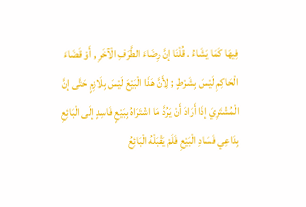فِيهَا كَمَا يَشَاءُ . قُلْنَا إنَّ رِضَاءَ الطَّرَفِ الْآخَرِ , أَوْ قَضَاءَ الْحَاكِمِ لَيْسَ بِشَرْطٍ ; لِأَنَّ هَذَا الْبَيْعَ لَيْسَ بِلَازِمٍ حَتَّى إنَّ الْمُشْتَرِيَ إذَا أَرَادَ أَنْ يَرُدَّ مَا اشْتَرَاهُ بِبَيْعٍ فَاسِدٍ إلَى الْبَائِعِ بِدَاعِي فَسَادِ الْبَيْعِ فَلَمْ يَقْبَلْهُ الْبَائِعُ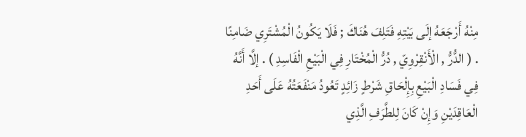مِنْهُ أَرْجَعَهُ إلَى بَيْتِهِ فَتَلِفَ هُنَاكَ ; فَلَا يَكُونُ الْمُشْتَرِي ضَامِنًا . ( الدُّرُّ , الْأَنْقِرْوِيّ , دُرُّ الْمُخْتَارِ فِي الْبَيْعِ الْفَاسِدِ ) . إلَّا أَنَّهُ فِي فَسَادِ الْبَيْعِ بِإِلْحَاقِ شَرْطٍ زَائِدٍ تَعُودُ مَنْفَعَتُهُ عَلَى أَحَدِ الْعَاقِدَيْنِ وَإِنْ كَانَ لِلطَّرَفِ الَّذِي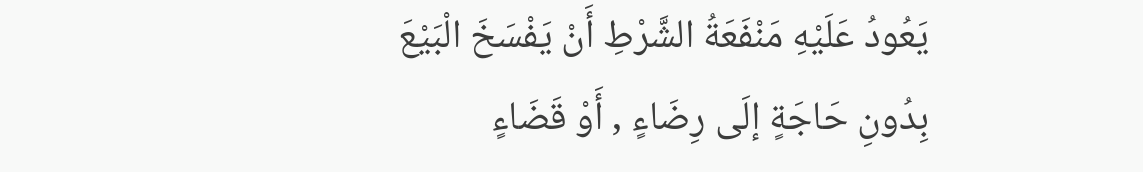يَعُودُ عَلَيْهِ مَنْفَعَةُ الشَّرْطِ أَنْ يَفْسَخَ الْبَيْعَ بِدُونِ حَاجَةٍ إلَى رِضَاءٍ , أَوْ قَضَاءٍ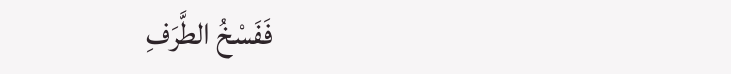فَفَسْخُ الطَّرَفِ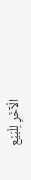الْآخَرِ لِلْبَيْع